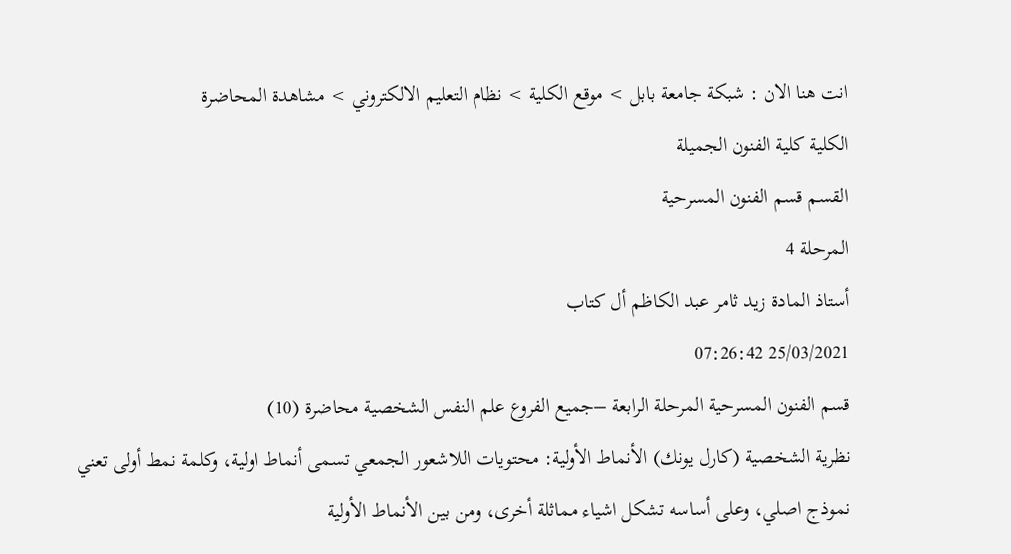انت هنا الان : شبكة جامعة بابل > موقع الكلية > نظام التعليم الالكتروني > مشاهدة المحاضرة
الكلية كلية الفنون الجميلة
القسم قسم الفنون المسرحية
المرحلة 4
أستاذ المادة زيد ثامر عبد الكاظم أل كتاب
25/03/2021 07:26:42
قسم الفنون المسرحية المرحلة الرابعة –جميع الفروع علم النفس الشخصية محاضرة (10)
نظرية الشخصية (كارل يونك) الأنماط الأولية: محتويات اللاشعور الجمعي تسمى أنماط اولية، وكلمة نمط أولى تعني نموذج اصلي، وعلى أساسه تشكل اشياء مماثلة أخرى، ومن بين الأنماط الأولية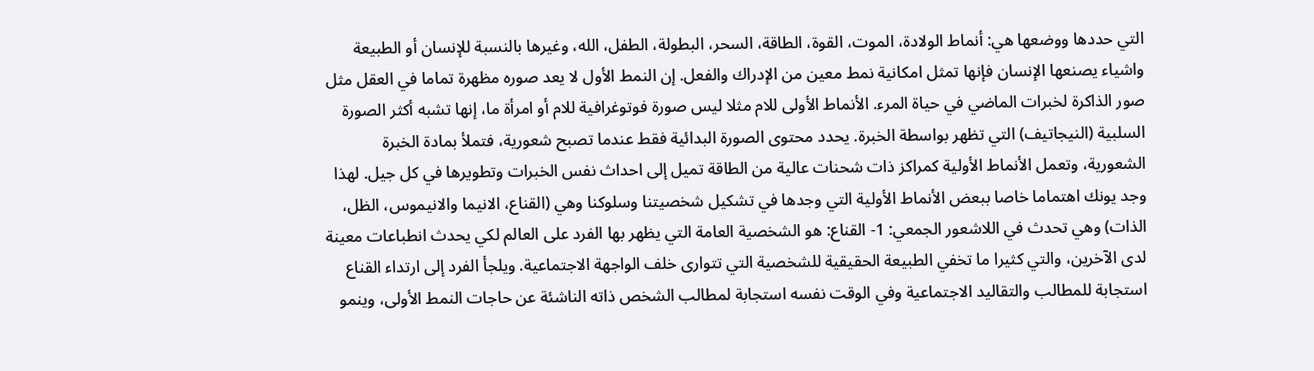التي حددها ووضعها هي: أنماط الولادة، الموت، القوة، الطاقة، السحر، البطولة، الطفل، الله، وغيرها بالنسبة للإنسان أو الطبيعة واشياء يصنعها الإنسان فإنها تمثل امكانية نمط معين من الإدراك والفعل. إن النمط الأول لا يعد صوره مظهرة تماما في العقل مثل صور الذاكرة لخبرات الماضي في حياة المرء. الأنماط الأولى للام مثلا ليس صورة فوتوغرافية للام أو امرأة ما، إنها تشبه أكثر الصورة السلبية (النيجاتيف) التي تظهر بواسطة الخبرة. يحدد محتوى الصورة البدائية فقط عندما تصبح شعورية، فتملأ بمادة الخبرة الشعورية، وتعمل الأنماط الأولية كمراكز ذات شحنات عالية من الطاقة تميل إلى احداث نفس الخبرات وتطويرها في كل جيل. لهذا وجد يونك اهتماما خاصا ببعض الأنماط الأولية التي وجدها في تشكيل شخصيتنا وسلوكنا وهي (القناع، الانيما والانيموس، الظل، الذات) وهي تحدث في اللاشعور الجمعي: 1- القناع: هو الشخصية العامة التي يظهر بها الفرد على العالم لكي يحدث انطباعات معينة لدى الآخرين، والتي كثيرا ما تخفي الطبيعة الحقيقية للشخصية التي تتوارى خلف الواجهة الاجتماعية. ويلجأ الفرد إلى ارتداء القناع استجابة للمطالب والتقاليد الاجتماعية وفي الوقت نفسه استجابة لمطالب الشخص ذاته الناشئة عن حاجات النمط الأولى، وينمو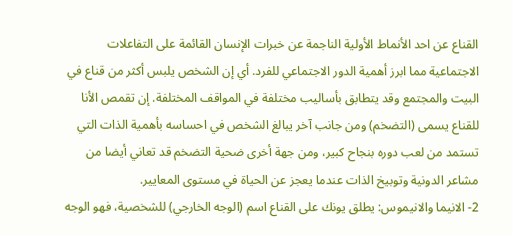القناع عن احد الأنماط الأولية الناجمة عن خبرات الإنسان القائمة على التفاعلات الاجتماعية مما ابرز أهمية الدور الاجتماعي للفرد. أي إن الشخص يلبس أكثر من قناع في البيت والمجتمع وقد يتطابق بأساليب مختلفة في المواقف المختلفة. إن تقمص الأنا للقناع يسمى (التضخم) ومن جانب آخر يبالغ الشخص في احساسه بأهمية الذات التي تستمد من لعب دوره بنجاح كبير، ومن جهة أخرى ضحية التضخم قد تعاني أيضا من مشاعر الدونية وتوبيخ الذات عندما يعجز عن الحياة في مستوى المعايير.
2- الانيما والانيموس: يطلق يونك على القناع اسم (الوجه الخارجي) للشخصية، فهو الوجه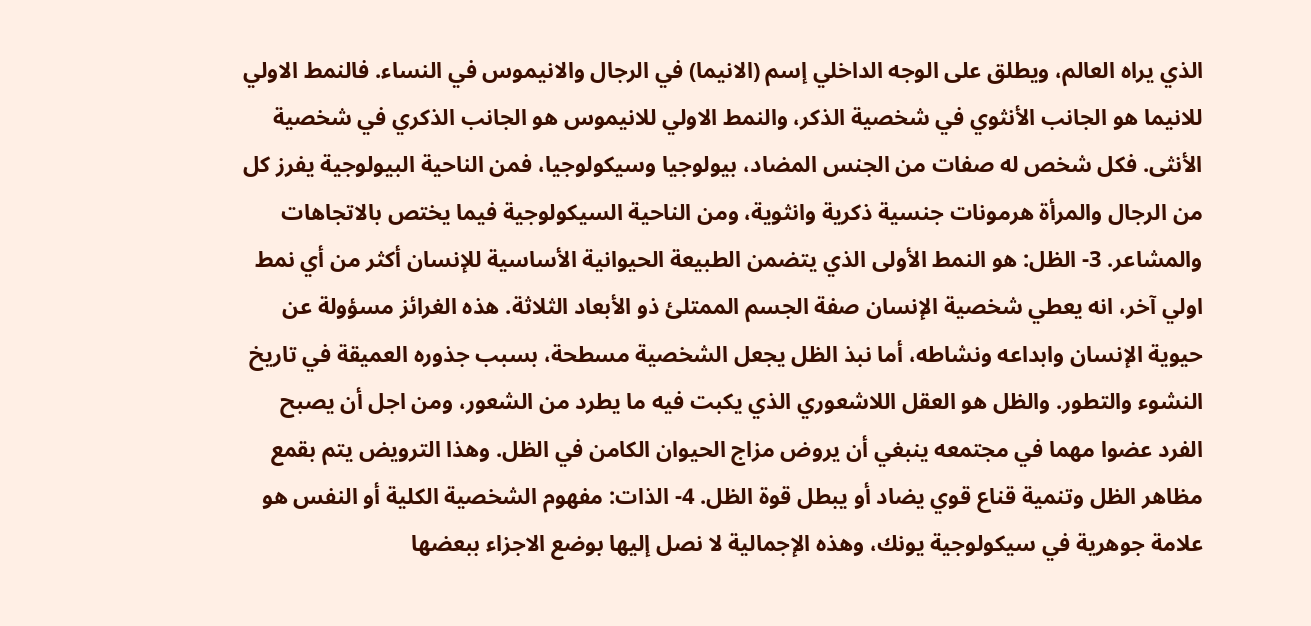الذي يراه العالم، ويطلق على الوجه الداخلي إسم (الانيما) في الرجال والانيموس في النساء. فالنمط الاولي للانيما هو الجانب الأنثوي في شخصية الذكر، والنمط الاولي للانيموس هو الجانب الذكري في شخصية الأنثى. فكل شخص له صفات من الجنس المضاد، بيولوجيا وسيكولوجيا، فمن الناحية البيولوجية يفرز كل من الرجال والمرأة هرمونات جنسية ذكرية وانثوية، ومن الناحية السيكولوجية فيما يختص بالاتجاهات والمشاعر. 3- الظل: هو النمط الأولى الذي يتضمن الطبيعة الحيوانية الأساسية للإنسان أكثر من أي نمط اولي آخر، انه يعطي شخصية الإنسان صفة الجسم الممتلئ ذو الأبعاد الثلاثة. هذه الغرائز مسؤولة عن حيوية الإنسان وابداعه ونشاطه، أما نبذ الظل يجعل الشخصية مسطحة، بسبب جذوره العميقة في تاريخ النشوء والتطور. والظل هو العقل اللاشعوري الذي يكبت فيه ما يطرد من الشعور، ومن اجل أن يصبح الفرد عضوا مهما في مجتمعه ينبغي أن يروض مزاج الحيوان الكامن في الظل. وهذا الترويض يتم بقمع مظاهر الظل وتنمية قناع قوي يضاد أو يبطل قوة الظل. 4- الذات: مفهوم الشخصية الكلية أو النفس هو علامة جوهرية في سيكولوجية يونك، وهذه الإجمالية لا نصل إليها بوضع الاجزاء ببعضها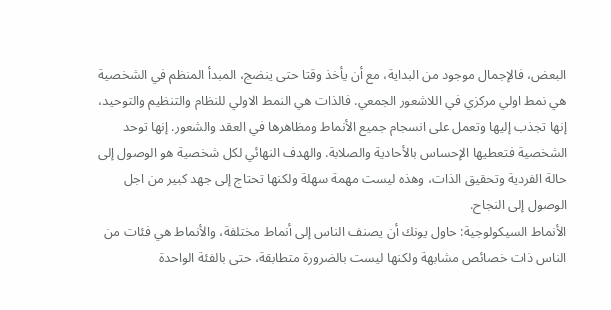البعض، فالإجمال موجود من البداية، مع أن يأخذ وقتا حتى ينضج، المبدأ المنظم في الشخصية هي نمط اولي مركزي في اللاشعور الجمعي. فالذات هي النمط الاولي للنظام والتنظيم والتوحيد، إنها تجذب إليها وتعمل على انسجام جميع الأنماط ومظاهرها في العقد والشعور. إنها توحد الشخصية فتعطيها الإحساس بالأحادية والصلابة. والهدف النهائي لكل شخصية هو الوصول إلى حالة الفردية وتحقيق الذات، وهذه ليست مهمة سهلة ولكنها تحتاج إلى جهد كبير من اجل الوصول إلى النجاح.
الأنماط السيكولوجية: حاول يونك أن يصنف الناس إلى أنماط مختلفة، والأنماط هي فئات من الناس ذات خصائص مشابهة ولكنها ليست بالضرورة متطابقة، حتى بالفئة الواحدة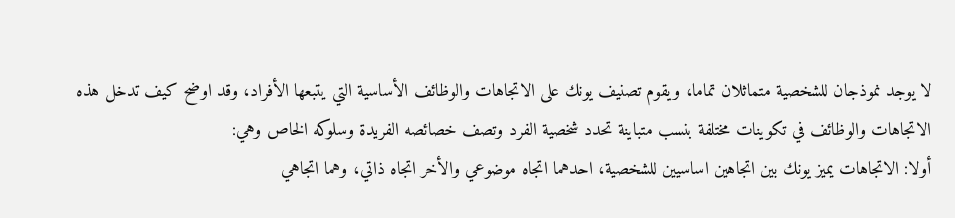لا يوجد نموذجان للشخصية متماثلان تماما، ويقوم تصنيف يونك على الاتجاهات والوظائف الأساسية التي يتبعها الأفراد، وقد اوضح كيف تدخل هذه الاتجاهات والوظائف في تكوينات مختلفة بنسب متباينة تحدد شخصية الفرد وتصف خصائصه الفريدة وسلوكه الخاص وهي:
أولا: الاتجاهات يميز يونك بين اتجاهين اساسيين للشخصية، احدهما اتجاه موضوعي والأخر اتجاه ذاتي، وهما اتجاهي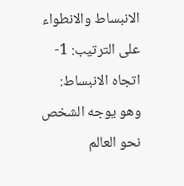الانبساط والانطواء على الترتيب: 1- اتجاه الانبساط: وهو يوجه الشخص نحو العالم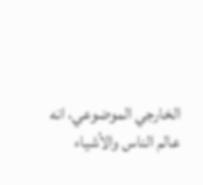الخارجي الموضوعي، انه عالم الناس والأشياء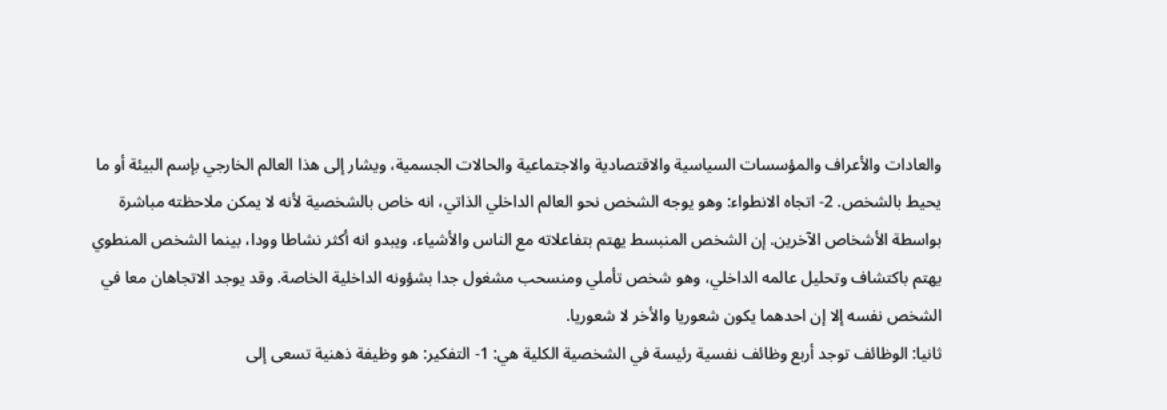والعادات والأعراف والمؤسسات السياسية والاقتصادية والاجتماعية والحالات الجسمية، ويشار إلى هذا العالم الخارجي بإسم البيئة أو ما يحيط بالشخص. 2- اتجاه الانطواء: وهو يوجه الشخص نحو العالم الداخلي الذاتي، انه خاص بالشخصية لأنه لا يمكن ملاحظته مباشرة بواسطة الأشخاص الآخرين. إن الشخص المنبسط يهتم بتفاعلاته مع الناس والأشياء، ويبدو انه أكثر نشاطا وودا، بينما الشخص المنطوي يهتم باكتشاف وتحليل عالمه الداخلي، وهو شخص تأملي ومنسحب مشغول جدا بشؤونه الداخلية الخاصة. وقد يوجد الاتجاهان معا في الشخص نفسه إلا إن احدهما يكون شعوريا والأخر لا شعوريا.
ثانيا: الوظائف توجد أربع وظائف نفسية رئيسة في الشخصية الكلية هي: 1- التفكير: هو وظيفة ذهنية تسعى إلى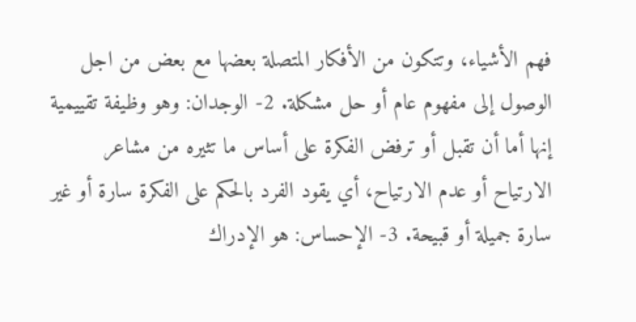فهم الأشياء، وتتكون من الأفكار المتصلة بعضها مع بعض من اجل الوصول إلى مفهوم عام أو حل مشكلة. 2- الوجدان: وهو وظيفة تقييمية إنها أما أن تقبل أو ترفض الفكرة على أساس ما تثيره من مشاعر الارتياح أو عدم الارتياح، أي يقود الفرد بالحكم على الفكرة سارة أو غير سارة جميلة أو قبيحة. 3- الإحساس: هو الإدراك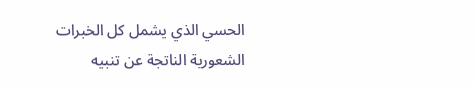الحسي الذي يشمل كل الخبرات الشعورية الناتجة عن تنبيه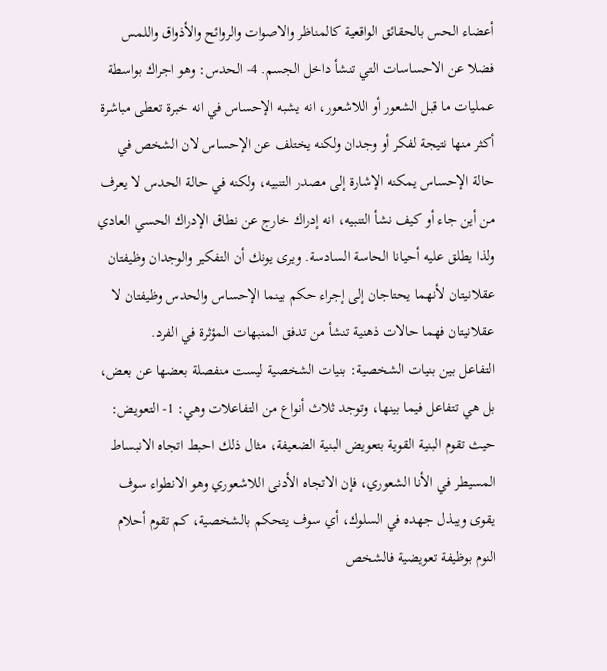أعضاء الحس بالحقائق الواقعية كالمناظر والاصوات والروائح والأذواق واللمس فضلا عن الاحساسات التي تنشأ داخل الجسم. 4- الحدس: وهو اجراك بواسطة عمليات ما قبل الشعور أو اللاشعور، انه يشبه الإحساس في انه خبرة تعطى مباشرة أكثر منها نتيجة لفكر أو وجدان ولكنه يختلف عن الإحساس لان الشخص في حالة الإحساس يمكنه الإشارة إلى مصدر التنبيه، ولكنه في حالة الحدس لا يعرف من أين جاء أو كيف نشأ التنبيه، انه إدراك خارج عن نطاق الإدراك الحسي العادي ولذا يطلق عليه أحيانا الحاسة السادسة. ويرى يونك أن التفكير والوجدان وظيفتان عقلانيتان لأنهما يحتاجان إلى إجراء حكم بينما الإحساس والحدس وظيفتان لا عقلانيتان فهما حالات ذهنية تنشأ من تدفق المنبهات المؤثرة في الفرد.
التفاعل بين بنيات الشخصية: بنيات الشخصية ليست منفصلة بعضها عن بعض، بل هي تتفاعل فيما بينها، وتوجد ثلاث أنواع من التفاعلات وهي: 1- التعويض: حيث تقوم البنية القوية بتعويض البنية الضعيفة، مثال ذلك احبط اتجاه الانبساط المسيطر في الأنا الشعوري، فإن الاتجاه الأدنى اللاشعوري وهو الانطواء سوف يقوى ويبذل جهده في السلوك، أي سوف يتحكم بالشخصية، كم تقوم أحلام النوم بوظيفة تعويضية فالشخص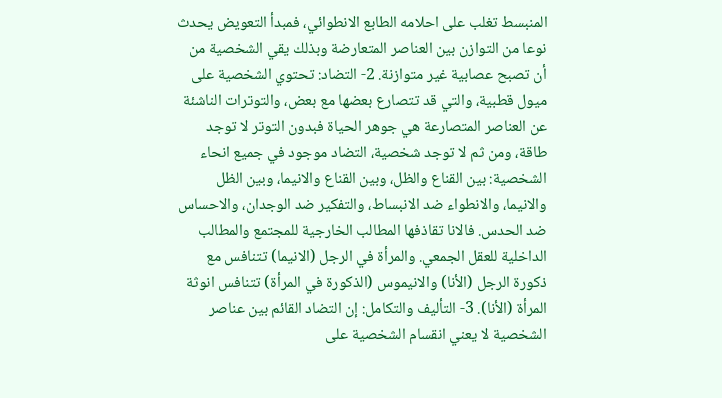المنبسط تغلب على احلامه الطابع الانطوائي، فمبدأ التعويض يحدث نوعا من التوازن بين العناصر المتعارضة وبذلك يقي الشخصية من أن تصبح عصابية غير متوازنة. 2- التضاد: تحتوي الشخصية على ميول قطبية، والتي قد تتصارع بعضها مع بعض، والتوترات الناشئة عن العناصر المتصارعة هي جوهر الحياة فبدون التوتر لا توجد طاقة، ومن ثم لا توجد شخصية، التضاد موجود في جميع انحاء الشخصية: بين القناع والظل، وبين القناع والانيما، وبين الظل والانيما، والانطواء ضد الانبساط، والتفكير ضد الوجدان، والاحساس ضد الحدس. فالانا تقاذفها المطالب الخارجية للمجتمع والمطالب الداخلية للعقل الجمعي. والمرأة في الرجل (الانيما) تتنافس مع ذكورة الرجل (الأنا) والانيموس (الذكورة في المرأة) تتنافس انوثة المرأة (الأنا). 3- التأليف والتكامل: إن التضاد القائم بين عناصر الشخصية لا يعني انقسام الشخصية على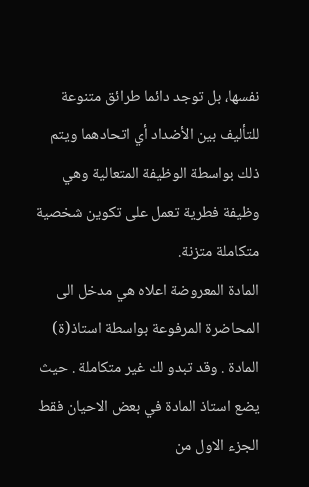نفسها، بل توجد دائما طرائق متنوعة للتأليف بين الأضداد أي اتحادهما ويتم ذلك بواسطة الوظيفة المتعالية وهي وظيفة فطرية تعمل على تكوين شخصية متكاملة متزنة.
المادة المعروضة اعلاه هي مدخل الى المحاضرة المرفوعة بواسطة استاذ(ة) المادة . وقد تبدو لك غير متكاملة . حيث يضع استاذ المادة في بعض الاحيان فقط الجزء الاول من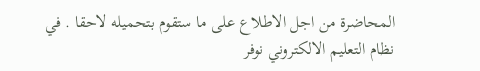المحاضرة من اجل الاطلاع على ما ستقوم بتحميله لاحقا . في نظام التعليم الالكتروني نوفر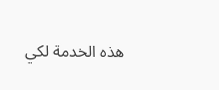هذه الخدمة لكي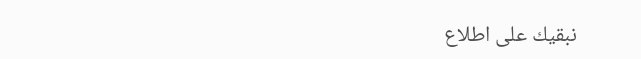نبقيك على اطلاع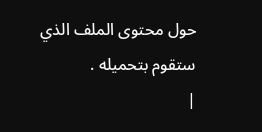حول محتوى الملف الذي ستقوم بتحميله .
|